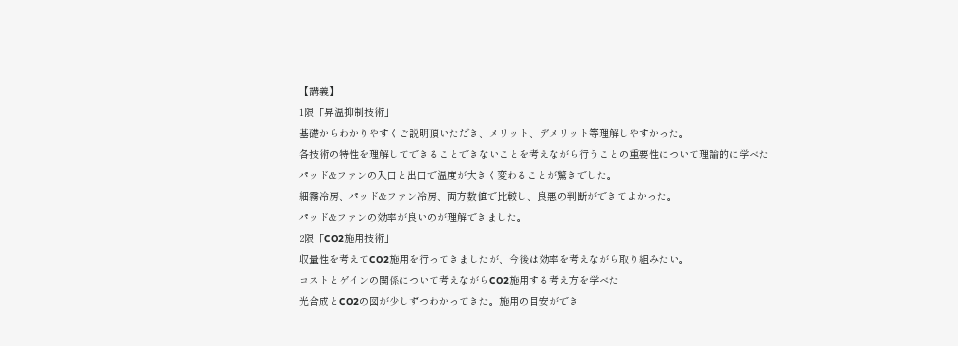【講義】
1限「昇温抑制技術」
基礎からわかりやすくご説明頂いただき、メリット、デメリット等理解しやすかった。
各技術の特性を理解してできることできないことを考えながら行うことの重要性について理論的に学べた
パッド&ファンの入口と出口で温度が大きく変わることが驚きでした。
細霧冷房、パッド&ファン冷房、両方数値で比較し、良悪の判断ができてよかった。
パッド&ファンの効率が良いのが理解できました。
2限「CO2施用技術」
収量性を考えてCO2施用を行ってきましたが、今後は効率を考えながら取り組みたい。
コストとゲインの関係について考えながらCO2施用する考え方を学べた
光合成とCO2の図が少しずつわかってきた。施用の目安ができ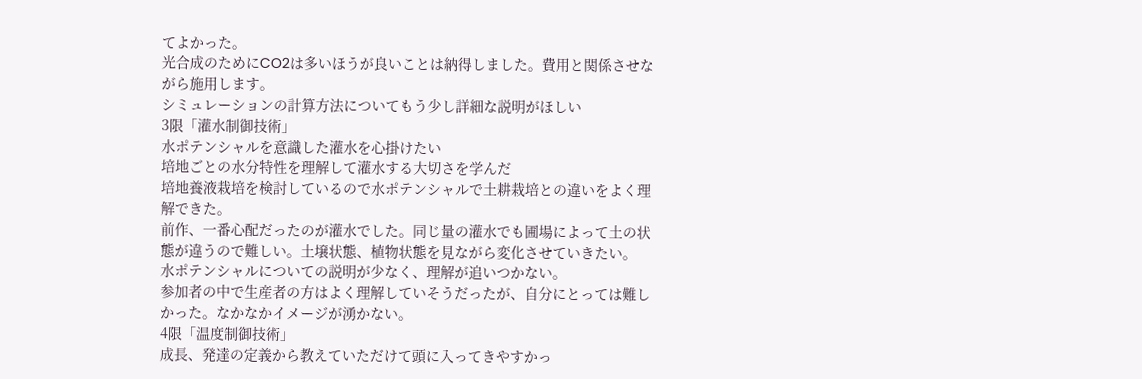てよかった。
光合成のためにCO2は多いほうが良いことは納得しました。費用と関係させながら施用します。
シミュレーションの計算方法についてもう少し詳細な説明がほしい
3限「灌水制御技術」
水ポテンシャルを意識した灌水を心掛けたい
培地ごとの水分特性を理解して灌水する大切さを学んだ
培地養液栽培を検討しているので水ポテンシャルで土耕栽培との違いをよく理解できた。
前作、一番心配だったのが灌水でした。同じ量の灌水でも圃場によって土の状態が違うので難しい。土壌状態、植物状態を見ながら変化させていきたい。
水ポテンシャルについての説明が少なく、理解が追いつかない。
参加者の中で生産者の方はよく理解していそうだったが、自分にとっては難しかった。なかなかイメージが湧かない。
4限「温度制御技術」
成長、発達の定義から教えていただけて頭に入ってきやすかっ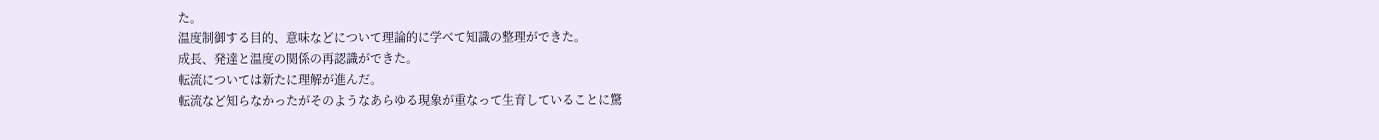た。
温度制御する目的、意味などについて理論的に学べて知識の整理ができた。
成長、発達と温度の関係の再認識ができた。
転流については新たに理解が進んだ。
転流など知らなかったがそのようなあらゆる現象が重なって生育していることに驚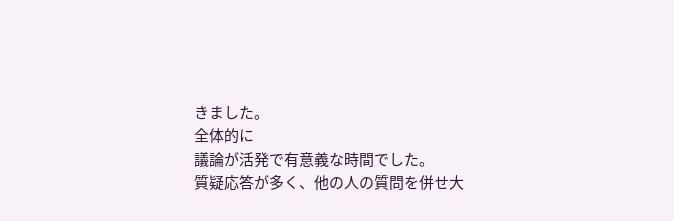きました。
全体的に
議論が活発で有意義な時間でした。
質疑応答が多く、他の人の質問を併せ大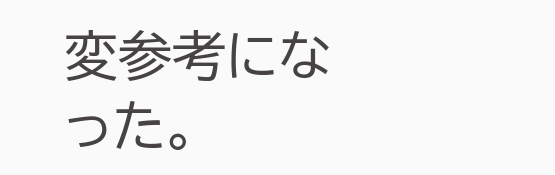変参考になった。